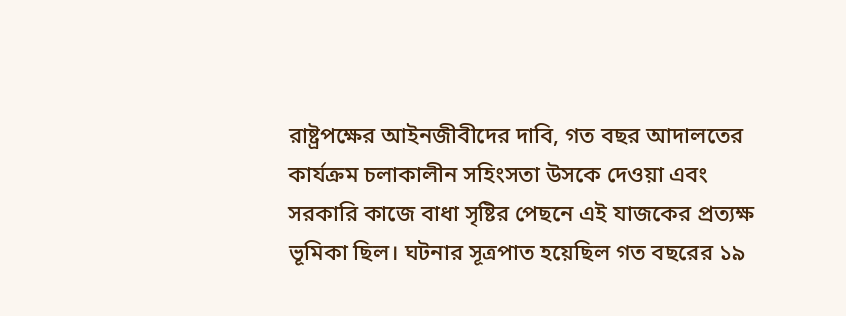রাষ্ট্রপক্ষের আইনজীবীদের দাবি, গত বছর আদালতের কার্যক্রম চলাকালীন সহিংসতা উসকে দেওয়া এবং সরকারি কাজে বাধা সৃষ্টির পেছনে এই যাজকের প্রত্যক্ষ ভূমিকা ছিল। ঘটনার সূত্রপাত হয়েছিল গত বছরের ১৯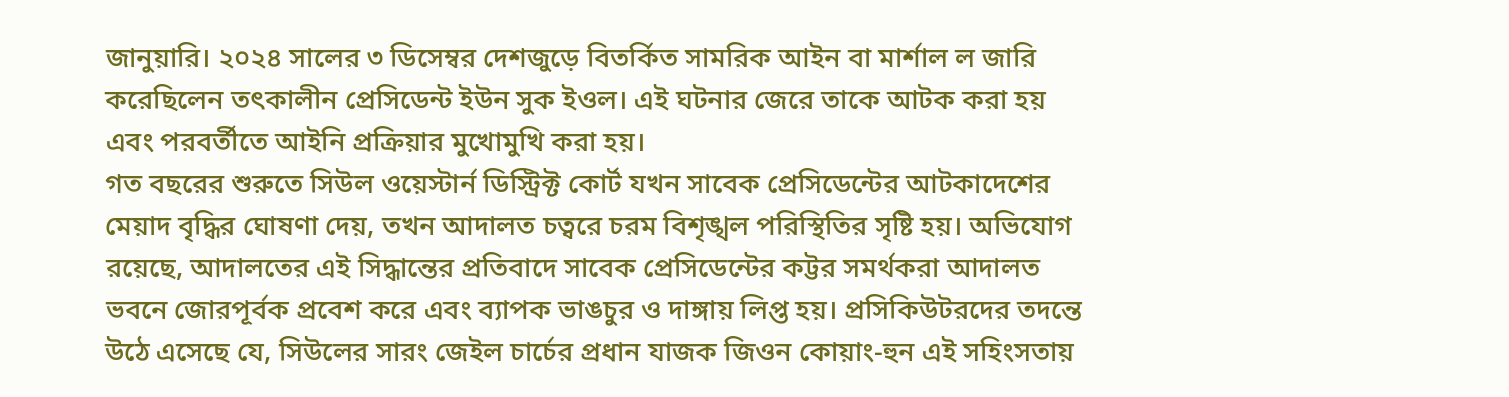জানুয়ারি। ২০২৪ সালের ৩ ডিসেম্বর দেশজুড়ে বিতর্কিত সামরিক আইন বা মার্শাল ল জারি করেছিলেন তৎকালীন প্রেসিডেন্ট ইউন সুক ইওল। এই ঘটনার জেরে তাকে আটক করা হয় এবং পরবর্তীতে আইনি প্রক্রিয়ার মুখোমুখি করা হয়।
গত বছরের শুরুতে সিউল ওয়েস্টার্ন ডিস্ট্রিক্ট কোর্ট যখন সাবেক প্রেসিডেন্টের আটকাদেশের মেয়াদ বৃদ্ধির ঘোষণা দেয়, তখন আদালত চত্বরে চরম বিশৃঙ্খল পরিস্থিতির সৃষ্টি হয়। অভিযোগ রয়েছে, আদালতের এই সিদ্ধান্তের প্রতিবাদে সাবেক প্রেসিডেন্টের কট্টর সমর্থকরা আদালত ভবনে জোরপূর্বক প্রবেশ করে এবং ব্যাপক ভাঙচুর ও দাঙ্গায় লিপ্ত হয়। প্রসিকিউটরদের তদন্তে উঠে এসেছে যে, সিউলের সারং জেইল চার্চের প্রধান যাজক জিওন কোয়াং-হুন এই সহিংসতায়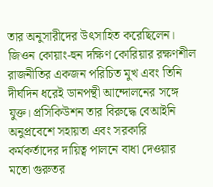তার অনুসারীদের উৎসাহিত করেছিলেন।
জিওন কোয়াং-হুন দক্ষিণ কোরিয়ার রক্ষণশীল রাজনীতির একজন পরিচিত মুখ এবং তিনি দীর্ঘদিন ধরেই ডানপন্থী আন্দোলনের সঙ্গে যুক্ত। প্রসিকিউশন তার বিরুদ্ধে বেআইনি অনুপ্রবেশে সহায়তা এবং সরকারি কর্মকর্তাদের দায়িত্ব পালনে বাধা দেওয়ার মতো গুরুতর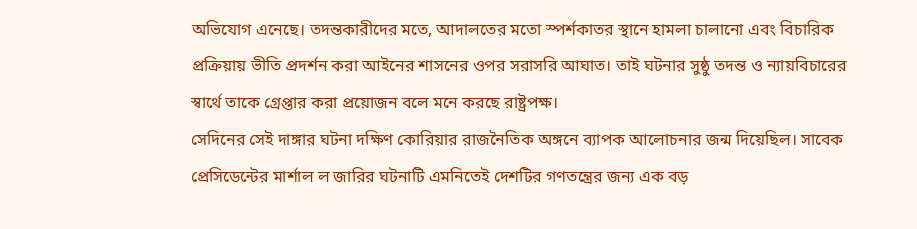অভিযোগ এনেছে। তদন্তকারীদের মতে, আদালতের মতো স্পর্শকাতর স্থানে হামলা চালানো এবং বিচারিক প্রক্রিয়ায় ভীতি প্রদর্শন করা আইনের শাসনের ওপর সরাসরি আঘাত। তাই ঘটনার সুষ্ঠু তদন্ত ও ন্যায়বিচারের স্বার্থে তাকে গ্রেপ্তার করা প্রয়োজন বলে মনে করছে রাষ্ট্রপক্ষ।
সেদিনের সেই দাঙ্গার ঘটনা দক্ষিণ কোরিয়ার রাজনৈতিক অঙ্গনে ব্যাপক আলোচনার জন্ম দিয়েছিল। সাবেক প্রেসিডেন্টের মার্শাল ল জারির ঘটনাটি এমনিতেই দেশটির গণতন্ত্রের জন্য এক বড়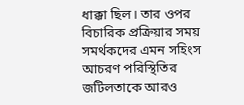ধাক্কা ছিল। তার ওপর বিচারিক প্রক্রিয়ার সময় সমর্থকদের এমন সহিংস আচরণ পরিস্থিতির জটিলতাকে আরও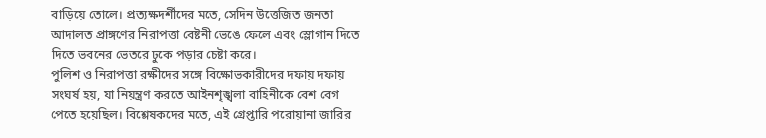বাড়িয়ে তোলে। প্রত্যক্ষদর্শীদের মতে, সেদিন উত্তেজিত জনতা আদালত প্রাঙ্গণের নিরাপত্তা বেষ্টনী ভেঙে ফেলে এবং স্লোগান দিতে দিতে ভবনের ভেতরে ঢুকে পড়ার চেষ্টা করে।
পুলিশ ও নিরাপত্তা রক্ষীদের সঙ্গে বিক্ষোভকারীদের দফায় দফায় সংঘর্ষ হয়, যা নিয়ন্ত্রণ করতে আইনশৃঙ্খলা বাহিনীকে বেশ বেগ পেতে হয়েছিল। বিশ্লেষকদের মতে, এই গ্রেপ্তারি পরোয়ানা জারির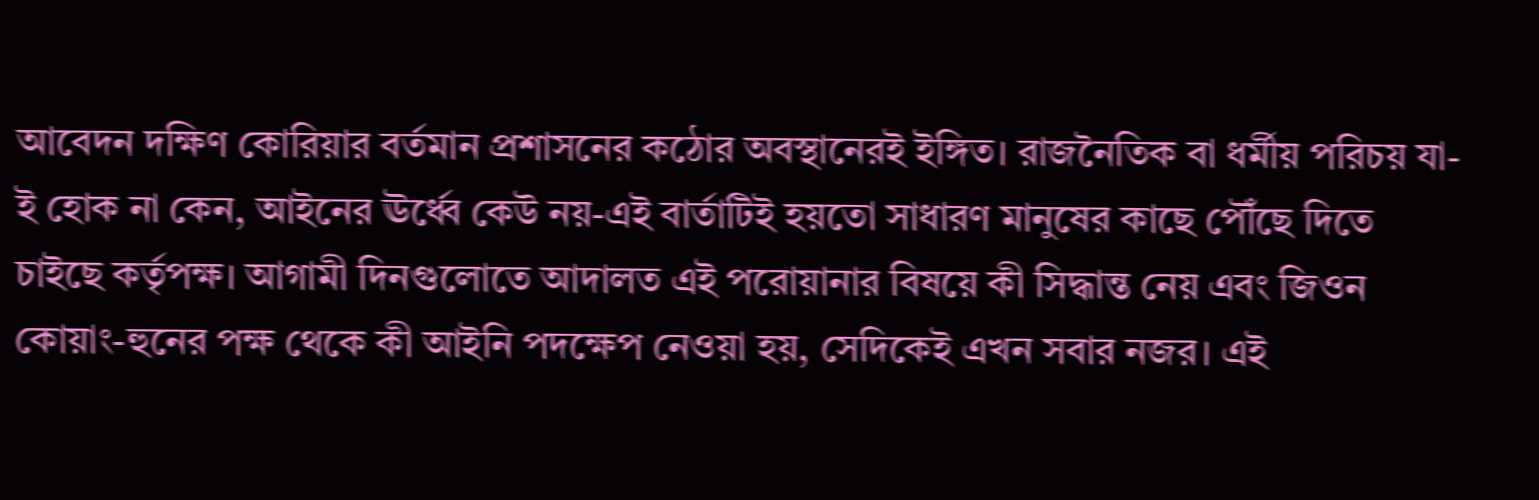আবেদন দক্ষিণ কোরিয়ার বর্তমান প্রশাসনের কঠোর অবস্থানেরই ইঙ্গিত। রাজনৈতিক বা ধর্মীয় পরিচয় যা-ই হোক না কেন, আইনের ঊর্ধ্বে কেউ নয়-এই বার্তাটিই হয়তো সাধারণ মানুষের কাছে পৌঁছে দিতে চাইছে কর্তৃপক্ষ। আগামী দিনগুলোতে আদালত এই পরোয়ানার বিষয়ে কী সিদ্ধান্ত নেয় এবং জিওন কোয়াং-হুনের পক্ষ থেকে কী আইনি পদক্ষেপ নেওয়া হয়, সেদিকেই এখন সবার নজর। এই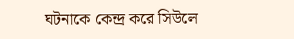ঘটনাকে কেন্দ্র করে সিউলে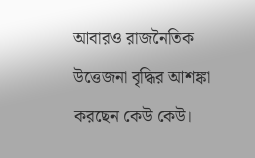আবারও রাজনৈতিক উত্তেজনা বৃদ্ধির আশঙ্কা করছেন কেউ কেউ।